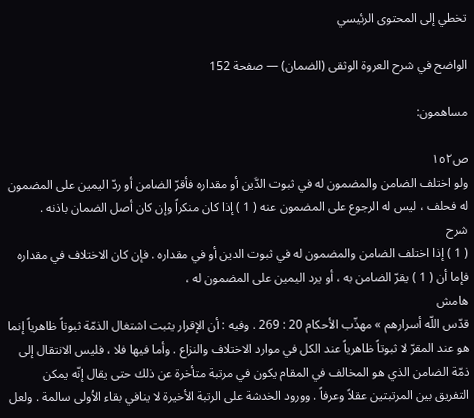تخطي إلى المحتوى الرئيسي

الواضح في شرح العروة الوثقى (الضمان) — صفحة 152

مساهمون:

ص١٥٢
ولو اختلف الضامن والمضمون له في ثبوت الدَّين أو مقداره فأقرّ الضامن أو ردّ اليمين على المضمون له فحلف ، ليس له الرجوع على المضمون عنه ( 1 ) إذا كان منكراً وإن كان أصل الضمان باذنه .
شرح
( 1 ) إذا اختلف الضامن والمضمون له في ثبوت الدين أو في مقداره . فإن كان الاختلاف في مقداره فإما أن ( 1 ) يقرّ الضامن به ، أو يرد اليمين على المضمون له ،
هامش
قدّس اللّه أسرارهم » مهذّب الأحكام 20 : 269 . وفيه : أن الإقرار يثبت اشتغال الذمّة ثبوتاً ظاهرياً إنما هو عند المقرّ لا ثبوتاً ظاهرياً عند الكل في موارد الاختلاف والنزاع . وأما فيها فلا ، فليس الانتقال إلى ذمّة الضامن الذي هو المخالف في المقام يكون في مرتبة متأخرة عن ذلك حتى يقال إنّه يمكن التفريق بين المرتبتين عقلاً وعرفاً . وورود الخدشة على الرتبة الأخيرة لا ينافي بقاء الاُولى سالمة . ولعل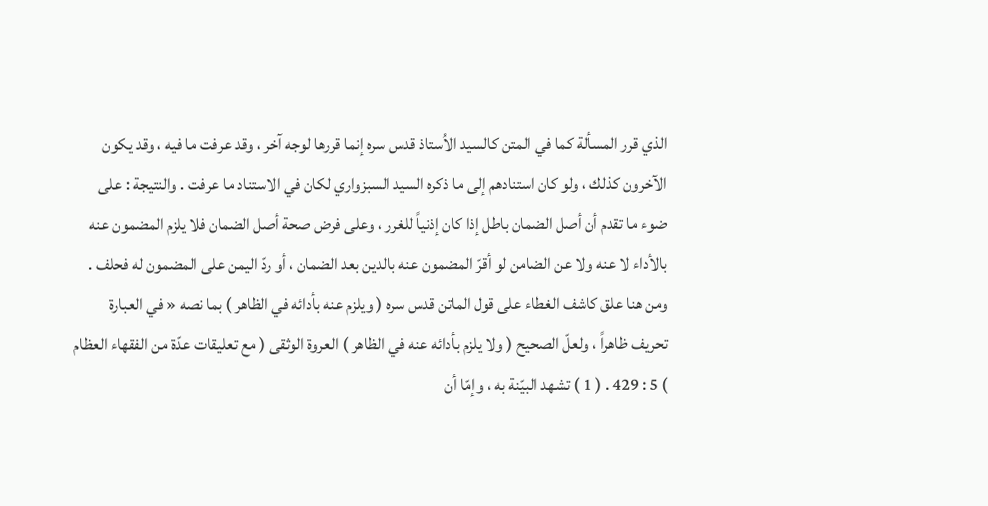الذي قرر المسألة كما في المتن كالسيد الاُستاذ قدس سره إنما قررها لوجه آخر ، وقد عرفت ما فيه ، وقد يكون الآخرون كذلك ، ولو كان استنادهم إلى ما ذكره السيد السبزواري لكان في الاستناد ما عرفت . والنتيجة : على ضوء ما تقدم أن أصل الضمان باطل إذا كان إذنياً للغرر ، وعلى فرض صحة أصل الضمان فلا يلزم المضمون عنه بالأداء لا عنه ولا عن الضامن لو أقرّ المضمون عنه بالدين بعد الضمان ، أو ردّ اليمن على المضمون له فحلف . ومن هنا علق كاشف الغطاء على قول الماتن قدس سره ( ويلزم عنه بأدائه في الظاهر ) بما نصه « في العبارة تحريف ظاهراً ، ولعلّ الصحيح ( ولا يلزم بأدائه عنه في الظاهر ) العروة الوثقى ( مع تعليقات عدّة من الفقهاء العظام ) 5 : 429 . ( 1 ) تشهد البيّنة به ، وإمّا أن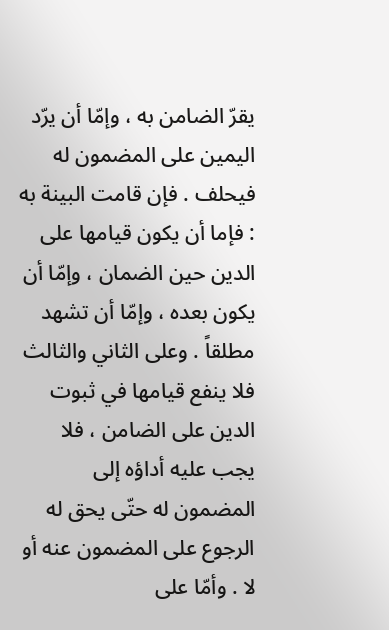يقرّ الضامن به ، وإمّا أن يرّد اليمين على المضمون له فيحلف . فإن قامت البينة به : فإما أن يكون قيامها على الدين حين الضمان ، وإمّا أن يكون بعده ، وإمّا أن تشهد مطلقاً . وعلى الثاني والثالث فلا ينفع قيامها في ثبوت الدين على الضامن ، فلا يجب عليه أداؤه إلى المضمون له حتّى يحق له الرجوع على المضمون عنه أو لا . وأمّا على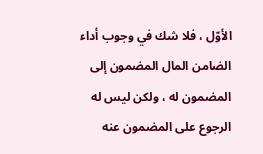الأوّل ، فلا شك في وجوب أداء الضامن المال المضمون إلى المضمون له ، ولكن ليس له الرجوع على المضمون عنه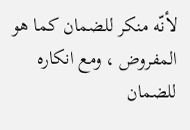لأنّه منكر للضمان كما هو المفروض ، ومع انكاره للضمان